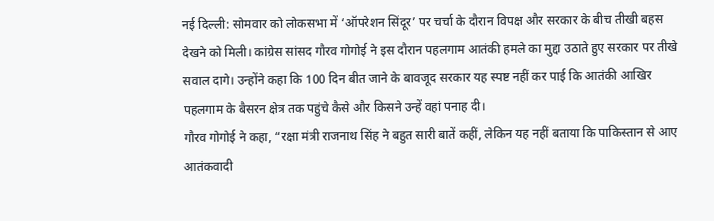नई दिल्ली: सोमवार को लोकसभा में ‘ऑपरेशन सिंदूर’ पर चर्चा के दौरान विपक्ष और सरकार के बीच तीखी बहस देखने को मिली। कांग्रेस सांसद गौरव गोगोई ने इस दौरान पहलगाम आतंकी हमले का मुद्दा उठाते हुए सरकार पर तीखे सवाल दागे। उन्होंने कहा कि 100 दिन बीत जाने के बावजूद सरकार यह स्पष्ट नहीं कर पाई कि आतंकी आखिर पहलगाम के बैसरन क्षेत्र तक पहुंचे कैसे और किसने उन्हें वहां पनाह दी।
गौरव गोगोई ने कहा, “रक्षा मंत्री राजनाथ सिंह ने बहुत सारी बातें कहीं, लेकिन यह नहीं बताया कि पाकिस्तान से आए आतंकवादी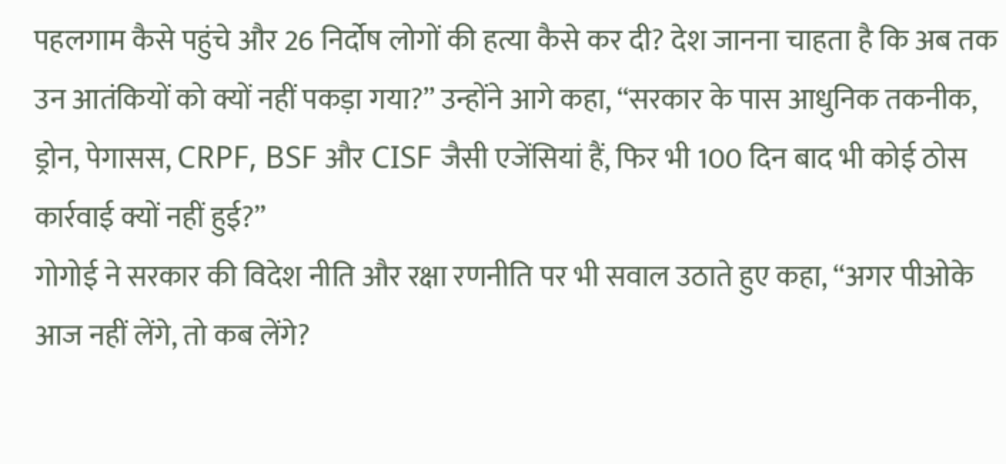पहलगाम कैसे पहुंचे और 26 निर्दोष लोगों की हत्या कैसे कर दी? देश जानना चाहता है कि अब तक उन आतंकियों को क्यों नहीं पकड़ा गया?” उन्होंने आगे कहा, “सरकार के पास आधुनिक तकनीक, ड्रोन, पेगासस, CRPF, BSF और CISF जैसी एजेंसियां हैं, फिर भी 100 दिन बाद भी कोई ठोस कार्रवाई क्यों नहीं हुई?”
गोगोई ने सरकार की विदेश नीति और रक्षा रणनीति पर भी सवाल उठाते हुए कहा, “अगर पीओके आज नहीं लेंगे, तो कब लेंगे?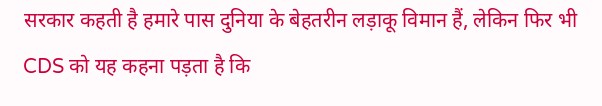सरकार कहती है हमारे पास दुनिया के बेहतरीन लड़ाकू विमान हैं, लेकिन फिर भी CDS को यह कहना पड़ता है कि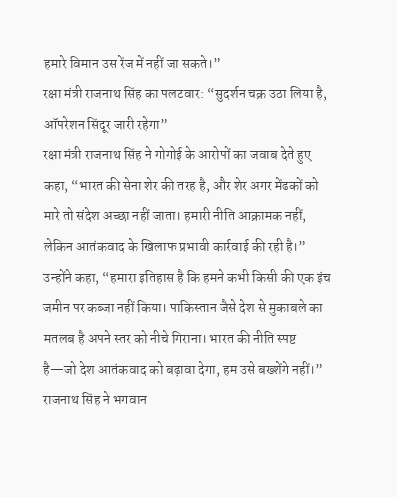हमारे विमान उस रेंज में नहीं जा सकते।”
रक्षा मंत्री राजनाथ सिंह का पलटवार: “सुदर्शन चक्र उठा लिया है, ऑपरेशन सिंदूर जारी रहेगा”
रक्षा मंत्री राजनाथ सिंह ने गोगोई के आरोपों का जवाब देते हुए कहा, “भारत की सेना शेर की तरह है, और शेर अगर मेंढकों को मारे तो संदेश अच्छा नहीं जाता। हमारी नीति आक्रामक नहीं, लेकिन आतंकवाद के खिलाफ प्रभावी कार्रवाई की रही है।”
उन्होंने कहा, “हमारा इतिहास है कि हमने कभी किसी की एक इंच जमीन पर कब्जा नहीं किया। पाकिस्तान जैसे देश से मुकाबले का मतलब है अपने स्तर को नीचे गिराना। भारत की नीति स्पष्ट है—जो देश आतंकवाद को बढ़ावा देगा, हम उसे बख्शेंगे नहीं।”
राजनाथ सिंह ने भगवान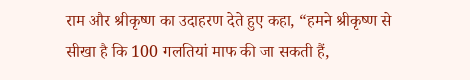राम और श्रीकृष्ण का उदाहरण देते हुए कहा, “हमने श्रीकृष्ण से सीखा है कि 100 गलतियां माफ की जा सकती हैं,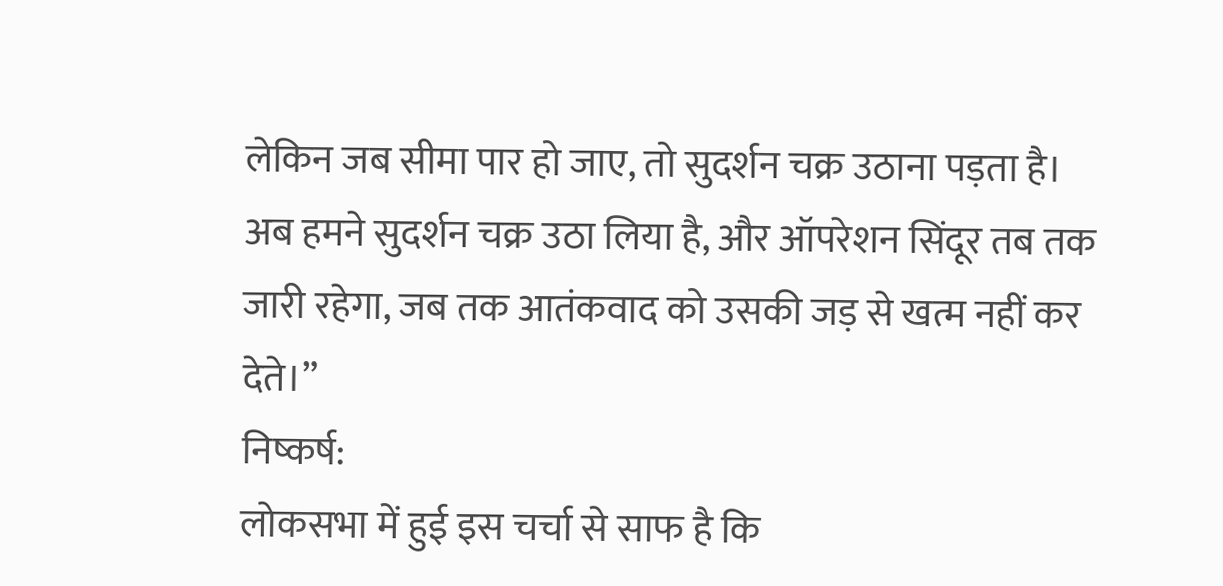लेकिन जब सीमा पार हो जाए, तो सुदर्शन चक्र उठाना पड़ता है। अब हमने सुदर्शन चक्र उठा लिया है, और ऑपरेशन सिंदूर तब तक जारी रहेगा, जब तक आतंकवाद को उसकी जड़ से खत्म नहीं कर देते।”
निष्कर्ष:
लोकसभा में हुई इस चर्चा से साफ है कि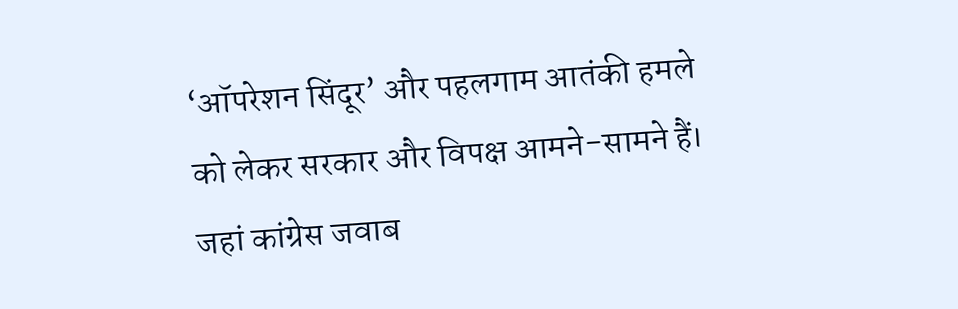‘ऑपरेशन सिंदूर’ और पहलगाम आतंकी हमले को लेकर सरकार और विपक्ष आमने-सामने हैं। जहां कांग्रेस जवाब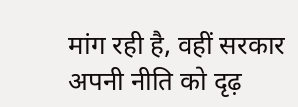मांग रही है, वहीं सरकार अपनी नीति को दृढ़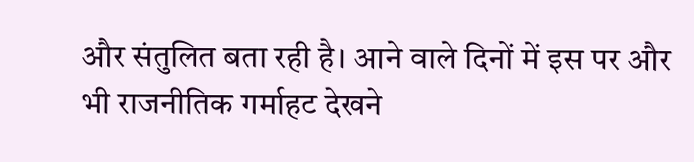और संतुलित बता रही है। आने वाले दिनों में इस पर और भी राजनीतिक गर्माहट देखने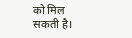को मिल सकती है।